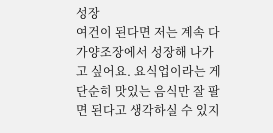성장
여건이 된다면 저는 계속 다가양조장에서 성장해 나가고 싶어요. 요식업이라는 게 단순히 맛있는 음식만 잘 팔면 된다고 생각하실 수 있지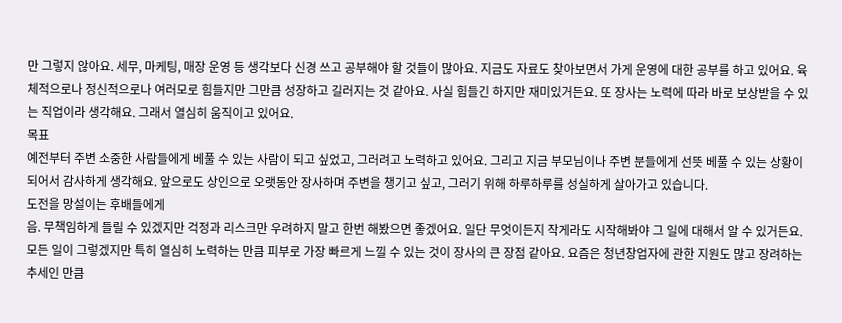만 그렇지 않아요. 세무, 마케팅, 매장 운영 등 생각보다 신경 쓰고 공부해야 할 것들이 많아요. 지금도 자료도 찾아보면서 가게 운영에 대한 공부를 하고 있어요. 육체적으로나 정신적으로나 여러모로 힘들지만 그만큼 성장하고 길러지는 것 같아요. 사실 힘들긴 하지만 재미있거든요. 또 장사는 노력에 따라 바로 보상받을 수 있는 직업이라 생각해요. 그래서 열심히 움직이고 있어요.
목표
예전부터 주변 소중한 사람들에게 베풀 수 있는 사람이 되고 싶었고, 그러려고 노력하고 있어요. 그리고 지금 부모님이나 주변 분들에게 선뜻 베풀 수 있는 상황이 되어서 감사하게 생각해요. 앞으로도 상인으로 오랫동안 장사하며 주변을 챙기고 싶고, 그러기 위해 하루하루를 성실하게 살아가고 있습니다.
도전을 망설이는 후배들에게
음. 무책임하게 들릴 수 있겠지만 걱정과 리스크만 우려하지 말고 한번 해봤으면 좋겠어요. 일단 무엇이든지 작게라도 시작해봐야 그 일에 대해서 알 수 있거든요. 모든 일이 그렇겠지만 특히 열심히 노력하는 만큼 피부로 가장 빠르게 느낄 수 있는 것이 장사의 큰 장점 같아요. 요즘은 청년창업자에 관한 지원도 많고 장려하는 추세인 만큼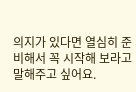의지가 있다면 열심히 준비해서 꼭 시작해 보라고 말해주고 싶어요.